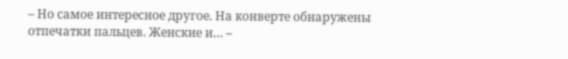– Но самое интересное другое. На конверте обнаружены отпечатки пальцев. Женские и… –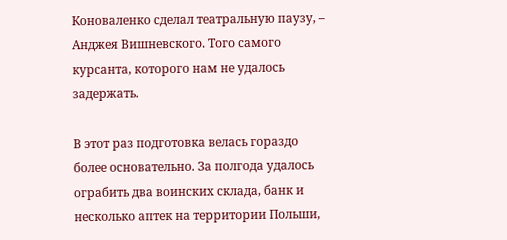Коноваленко сделал театральную паузу, – Анджея Вишневского. Того самого курсанта, которого нам не удалось задержать.

В этот раз подготовка велась гораздо более основательно. За полгода удалось ограбить два воинских склада, банк и несколько аптек на территории Польши,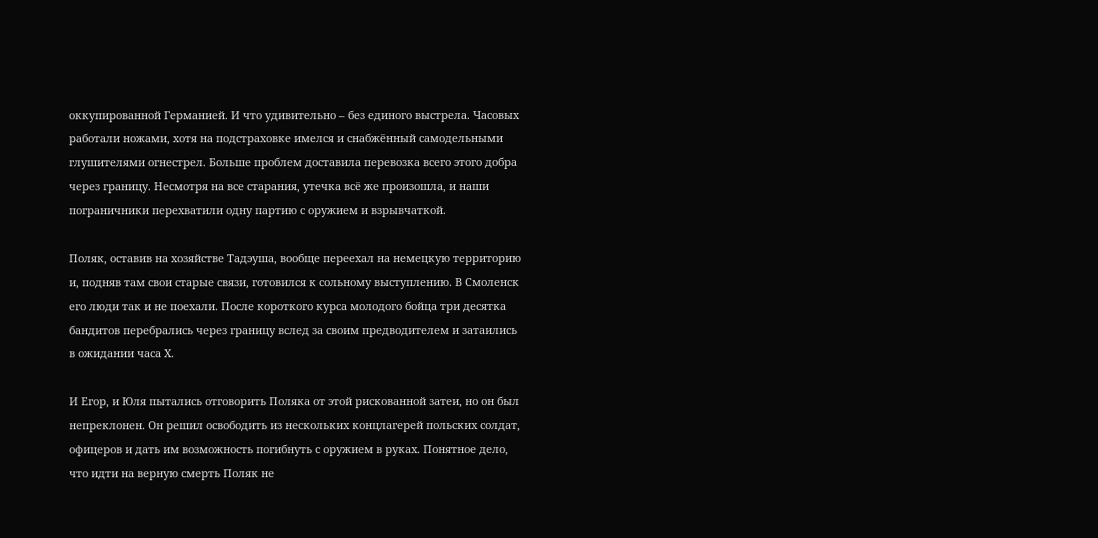оккупированной Германией. И что удивительно – без единого выстрела. Часовых работали ножами, хотя на подстраховке имелся и снабжённый самодельными глушителями огнестрел. Больше проблем доставила перевозка всего этого добра через границу. Несмотря на все старания, утечка всё же произошла, и наши пограничники перехватили одну партию с оружием и взрывчаткой.

Поляк, оставив на хозяйстве Тадэуша, вообще переехал на немецкую территорию и, подняв там свои старые связи, готовился к сольному выступлению. В Смоленск его люди так и не поехали. После короткого курса молодого бойца три десятка бандитов перебрались через границу вслед за своим предводителем и затаились в ожидании часа Х.

И Егор, и Юля пытались отговорить Поляка от этой рискованной затеи, но он был непреклонен. Он решил освободить из нескольких концлагерей польских солдат, офицеров и дать им возможность погибнуть с оружием в руках. Понятное дело, что идти на верную смерть Поляк не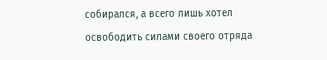собирался, а всего лишь хотел освободить силами своего отряда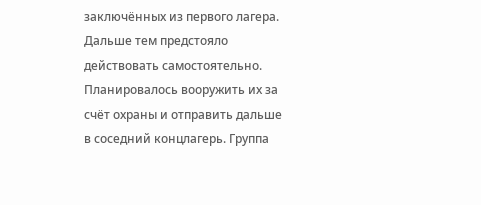заключённых из первого лагера. Дальше тем предстояло действовать самостоятельно. Планировалось вооружить их за счёт охраны и отправить дальше в соседний концлагерь. Группа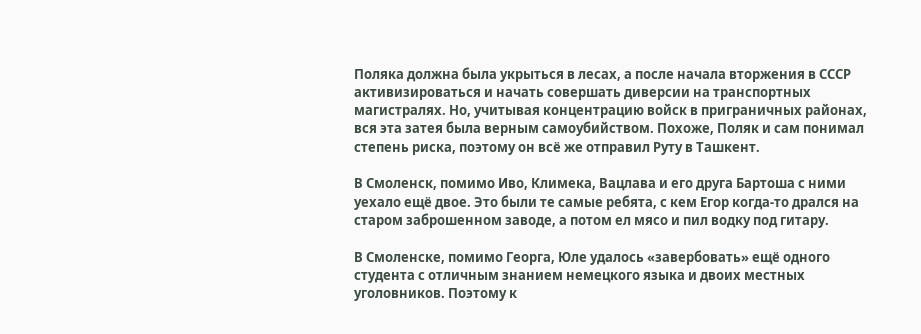Поляка должна была укрыться в лесах, а после начала вторжения в СССР активизироваться и начать совершать диверсии на транспортных магистралях. Но, учитывая концентрацию войск в приграничных районах, вся эта затея была верным самоубийством. Похоже, Поляк и сам понимал степень риска, поэтому он всё же отправил Руту в Ташкент.

В Смоленск, помимо Иво, Климека, Вацлава и его друга Бартоша с ними уехало ещё двое. Это были те самые ребята, с кем Егор когда-то дрался на старом заброшенном заводе, а потом ел мясо и пил водку под гитару.

В Смоленске, помимо Георга, Юле удалось «завербовать» ещё одного студента с отличным знанием немецкого языка и двоих местных уголовников. Поэтому к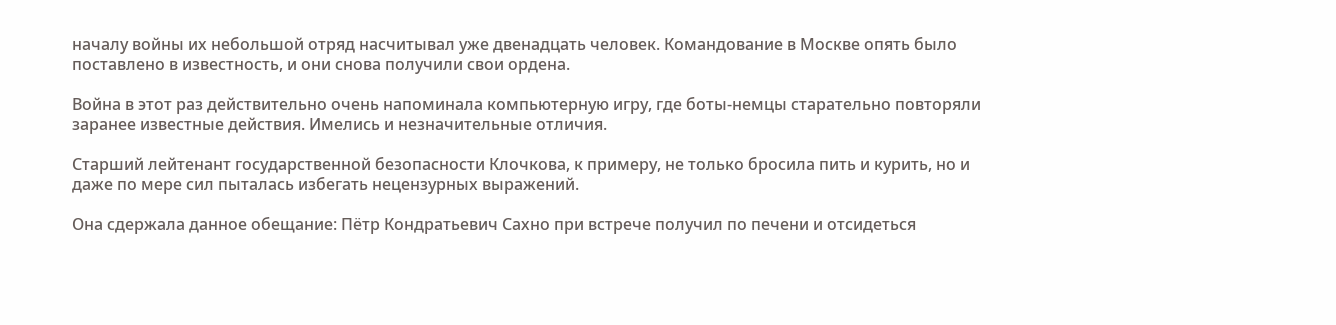началу войны их небольшой отряд насчитывал уже двенадцать человек. Командование в Москве опять было поставлено в известность, и они снова получили свои ордена.

Война в этот раз действительно очень напоминала компьютерную игру, где боты-немцы старательно повторяли заранее известные действия. Имелись и незначительные отличия.

Старший лейтенант государственной безопасности Клочкова, к примеру, не только бросила пить и курить, но и даже по мере сил пыталась избегать нецензурных выражений.

Она сдержала данное обещание: Пётр Кондратьевич Сахно при встрече получил по печени и отсидеться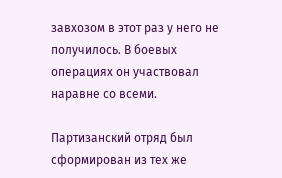завхозом в этот раз у него не получилось. В боевых операциях он участвовал наравне со всеми.

Партизанский отряд был сформирован из тех же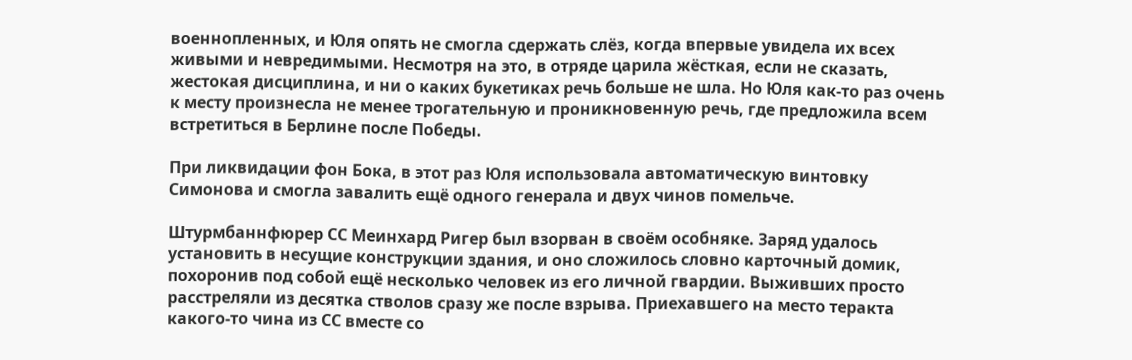военнопленных, и Юля опять не смогла сдержать слёз, когда впервые увидела их всех живыми и невредимыми. Несмотря на это, в отряде царила жёсткая, если не сказать, жестокая дисциплина, и ни о каких букетиках речь больше не шла. Но Юля как-то раз очень к месту произнесла не менее трогательную и проникновенную речь, где предложила всем встретиться в Берлине после Победы.

При ликвидации фон Бока, в этот раз Юля использовала автоматическую винтовку Симонова и смогла завалить ещё одного генерала и двух чинов помельче.

Штурмбаннфюрер СС Меинхард Ригер был взорван в своём особняке. Заряд удалось установить в несущие конструкции здания, и оно сложилось словно карточный домик, похоронив под собой ещё несколько человек из его личной гвардии. Выживших просто расстреляли из десятка стволов сразу же после взрыва. Приехавшего на место теракта какого-то чина из СС вместе со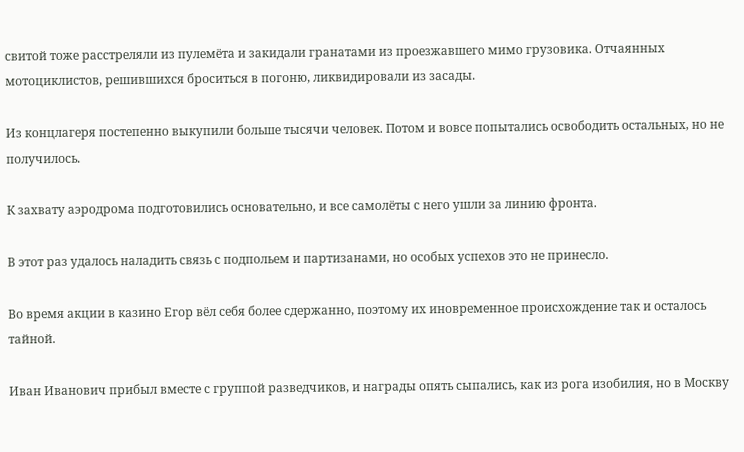свитой тоже расстреляли из пулемёта и закидали гранатами из проезжавшего мимо грузовика. Отчаянных мотоциклистов, решившихся броситься в погоню, ликвидировали из засады.

Из концлагеря постепенно выкупили больше тысячи человек. Потом и вовсе попытались освободить остальных, но не получилось.

К захвату аэродрома подготовились основательно, и все самолёты с него ушли за линию фронта.

В этот раз удалось наладить связь с подпольем и партизанами, но особых успехов это не принесло.

Во время акции в казино Егор вёл себя более сдержанно, поэтому их иновременное происхождение так и осталось тайной.

Иван Иванович прибыл вместе с группой разведчиков, и награды опять сыпались, как из рога изобилия, но в Москву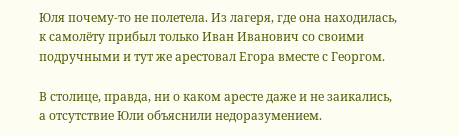Юля почему-то не полетела. Из лагеря, где она находилась, к самолёту прибыл только Иван Иванович со своими подручными и тут же арестовал Егора вместе с Георгом.

В столице, правда, ни о каком аресте даже и не заикались, а отсутствие Юли объяснили недоразумением.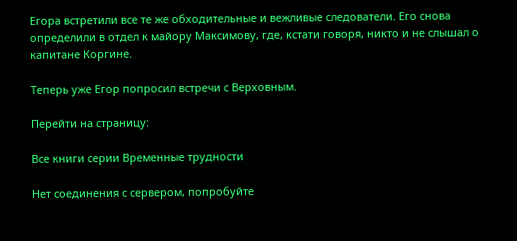Егора встретили все те же обходительные и вежливые следователи. Его снова определили в отдел к майору Максимову, где, кстати говоря, никто и не слышал о капитане Коргине.

Теперь уже Егор попросил встречи с Верховным.

Перейти на страницу:

Все книги серии Временные трудности

Нет соединения с сервером, попробуйте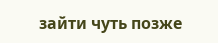зайти чуть позже